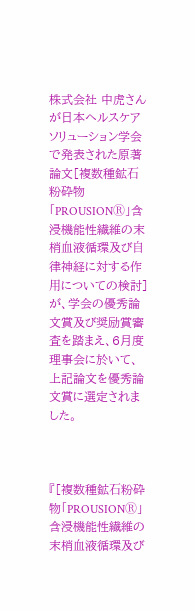株式会社 中虎さんが日本ヘルスケアソリューション学会で発表された原著論文[複数種鉱⽯粉砕物「PROUSIONⓇ」含浸機能性繊維の末梢⾎液循環及び⾃律神経に対する作⽤についての検討]が、学会の優秀論文賞及び奨励賞審査を踏まえ、6月度理事会に於いて、上記論文を優秀論文賞に選定されました。



『[複数種鉱⽯粉砕物「PROUSIONⓇ」含浸機能性繊維の末梢⾎液循環及び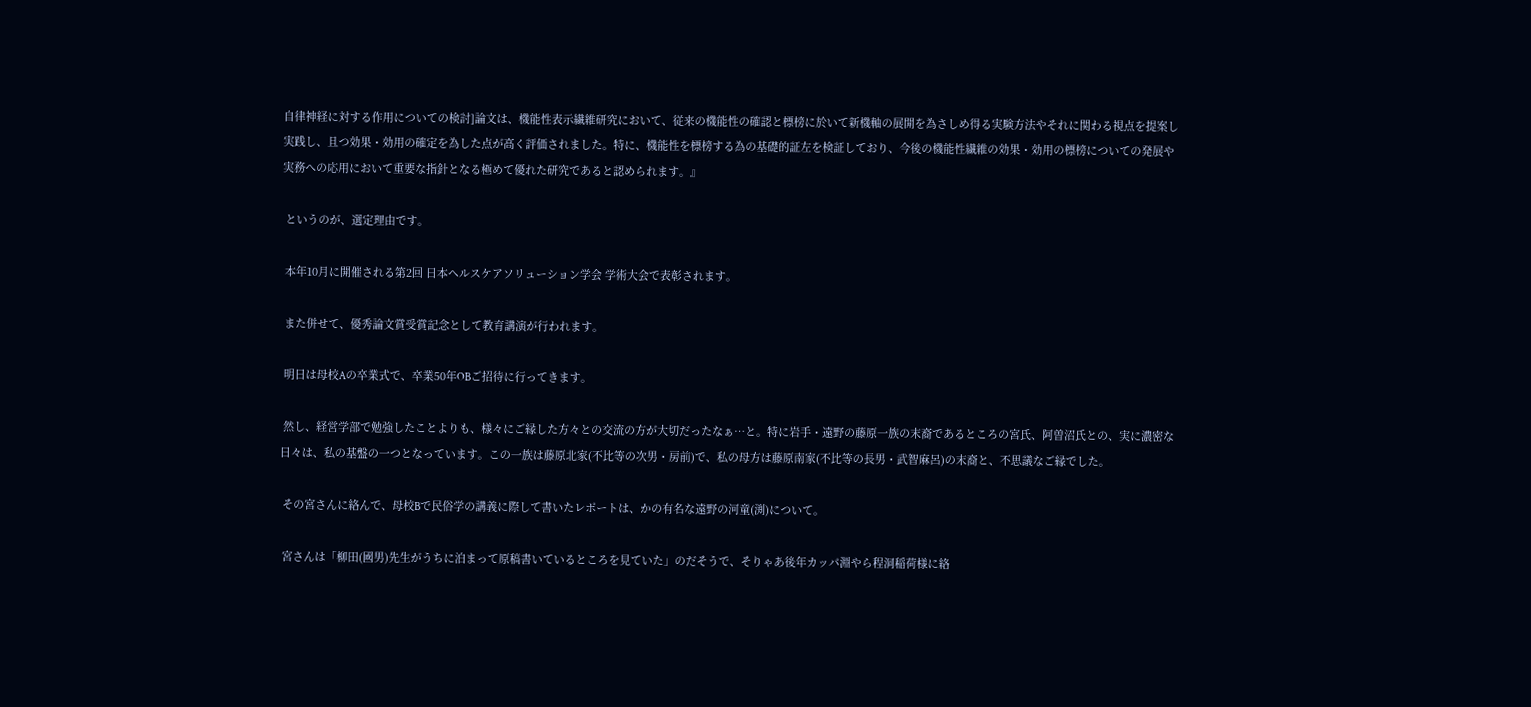⾃律神経に対する作⽤についての検討]論文は、機能性表示繊維研究において、従来の機能性の確認と標榜に於いて新機軸の展開を為さしめ得る実験方法やそれに関わる視点を提案し実践し、且つ効果・効用の確定を為した点が高く評価されました。特に、機能性を標榜する為の基礎的証左を検証しており、今後の機能性繊維の効果・効用の標榜についての発展や実務への応用において重要な指針となる極めて優れた研究であると認められます。』

 というのが、選定理由です。

 本年10月に開催される第2回 日本ヘルスケアソリューション学会 学術大会で表彰されます。

 また併せて、優秀論文賞受賞記念として教育講演が行われます。

 明日は母校Aの卒業式で、卒業50年OBご招待に行ってきます。

 然し、経営学部で勉強したことよりも、様々にご縁した方々との交流の方が大切だったなぁ…と。特に岩手・遠野の藤原一族の末裔であるところの宮氏、阿曽沼氏との、実に濃密な日々は、私の基盤の一つとなっています。この一族は藤原北家(不比等の次男・房前)で、私の母方は藤原南家(不比等の長男・武智麻呂)の末裔と、不思議なご縁でした。

 その宮さんに絡んで、母校Bで民俗学の講義に際して書いたレポートは、かの有名な遠野の河童(渕)について。

 宮さんは「柳田(國男)先生がうちに泊まって原稿書いているところを見ていた」のだそうで、そりゃあ後年カッパ淵やら程洞稲荷様に絡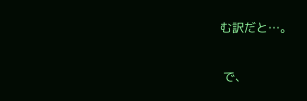む訳だと…。

 で、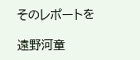そのレポートを

遠野河童